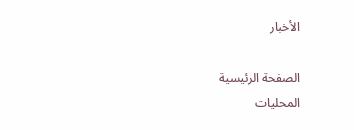الأخبار

الصفحة الرئيسية
المحليات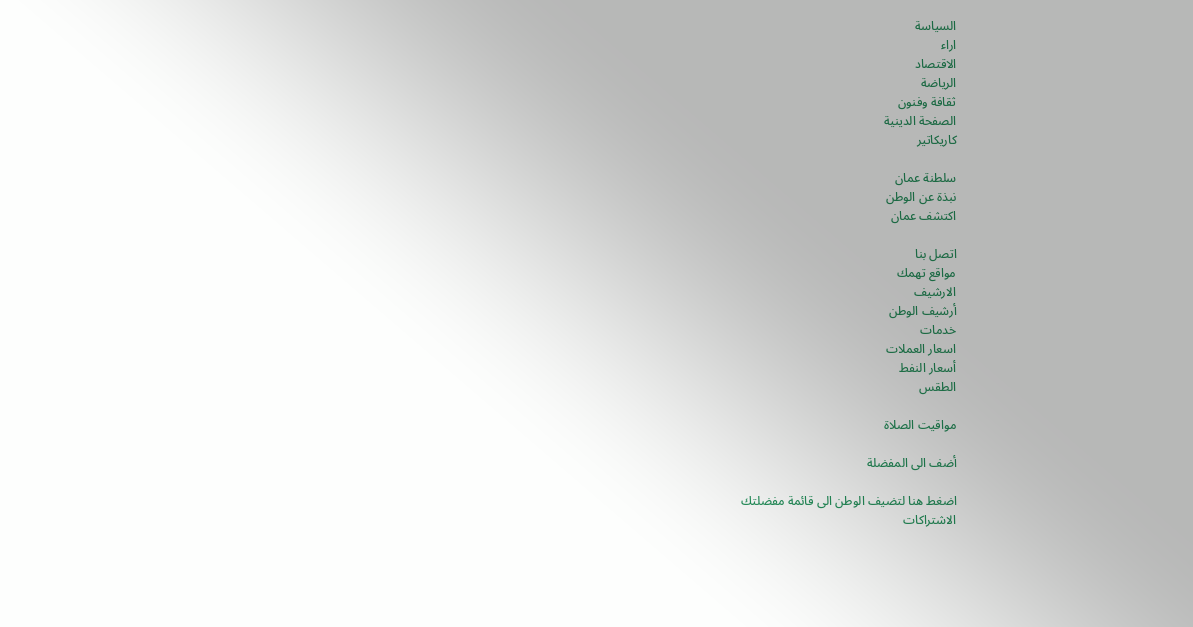السياسة
اراء
الاقتصاد
الرياضة
ثقافة وفنون
الصفحة الدينية
كاريكاتير

سلطنة عمان
نبذة عن الوطن
اكتشف عمان

اتصل بنا
مواقع تهمك
الارشيف
أرشيف الوطن
خدمات
اسعار العملات
أسعار النفط
الطقس

مواقيت الصلاة

أضف الى المفضلة

اضغط هنا لتضيف الوطن الى قائمة مفضلتك
الاشتراكات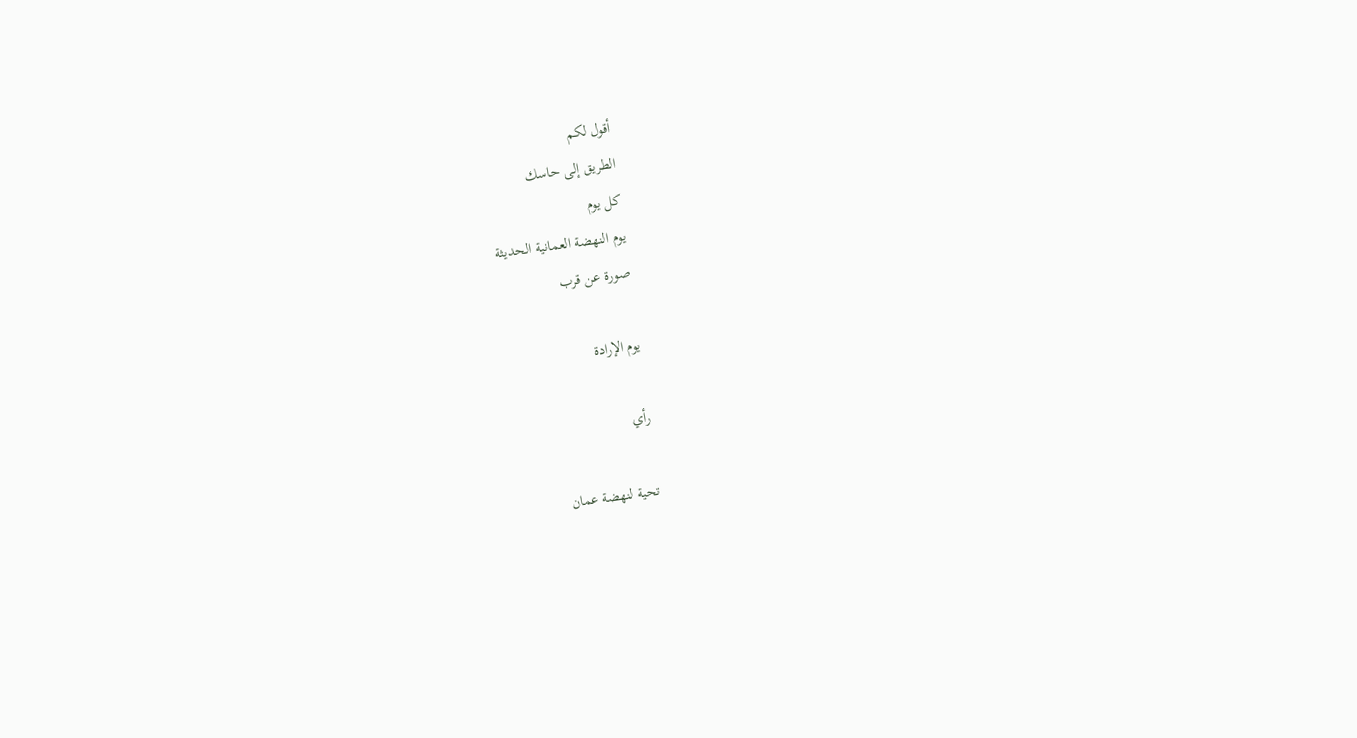أقول لكم
الطريق إلى حاسك
كل يوم
يوم النهضة العمانية الحديثة
صورة عن قرب

يوم الإرادة

رأي

تحية لنهضة عمان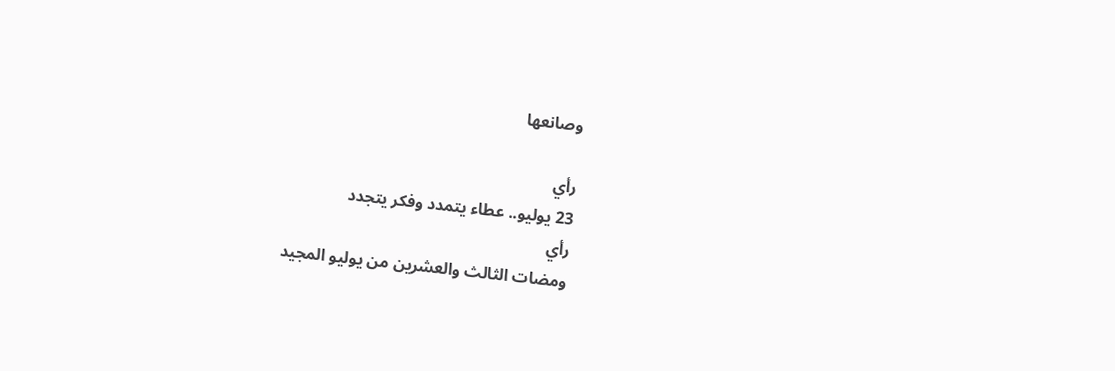وصانعها

رأي
23 يوليو.. عطاء يتمدد وفكر يتجدد
رأي
ومضات الثالث والعشرين من يوليو المجيد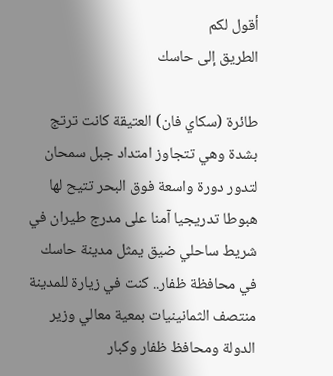أقول لكم
الطريق إلى حاسك

طائرة (سكاي فان) العتيقة كانت ترتج بشدة وهي تتجاوز امتداد جبل سمحان لتدور دورة واسعة فوق البحر تتيح لها هبوطا تدريجيا آمنا على مدرج طيران في شريط ساحلي ضيق يمثل مدينة حاسك في محافظة ظفار.. كنت في زيارة للمدينة منتصف الثمانينيات بمعية معالي وزير الدولة ومحافظ ظفار وكبار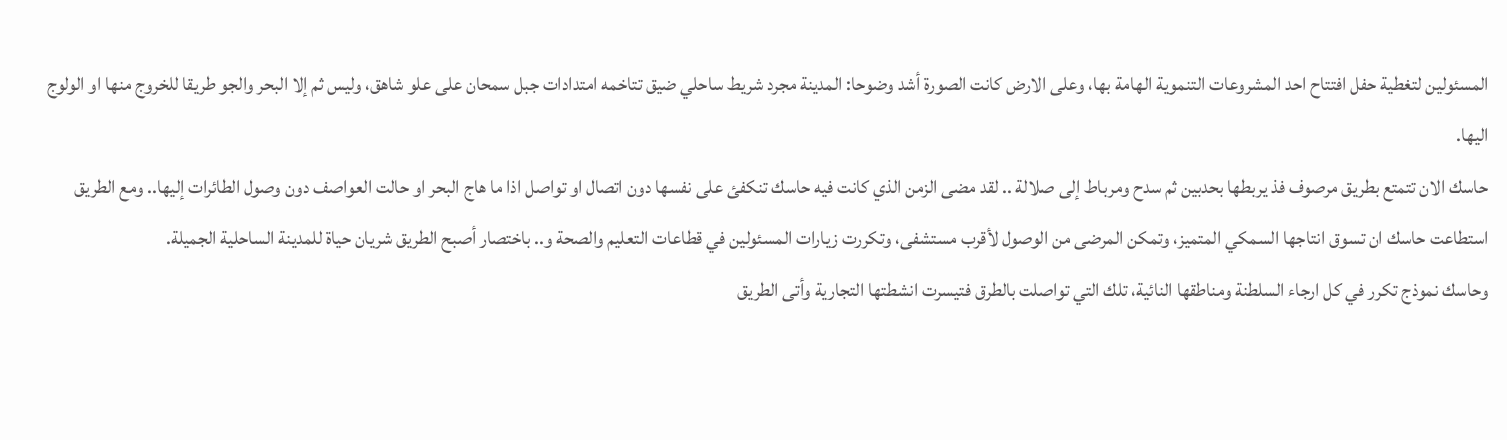المسئولين لتغطية حفل افتتاح احد المشروعات التنموية الهامة بها، وعلى الارض كانت الصورة أشد وضوحا: المدينة مجرد شريط ساحلي ضيق تتاخمه امتدادات جبل سمحان على علو شاهق، وليس ثم إلا البحر والجو طريقا للخروج منها او الولوج اليها.
حاسك الان تتمتع بطريق مرصوف فذ يربطها بحدبين ثم سدح ومرباط إلى صلالة .. لقد مضى الزمن الذي كانت فيه حاسك تنكفئ على نفسها دون اتصال او تواصل اذا ما هاج البحر او حالت العواصف دون وصول الطائرات إليها.. ومع الطريق استطاعت حاسك ان تسوق انتاجها السمكي المتميز، وتمكن المرضى من الوصول لأقرب مستشفى، وتكررت زيارات المسئولين في قطاعات التعليم والصحة و.. باختصار أصبح الطريق شريان حياة للمدينة الساحلية الجميلة.
وحاسك نموذج تكرر في كل ارجاء السلطنة ومناطقها النائية، تلك التي تواصلت بالطرق فتيسرت انشطتها التجارية وأتى الطريق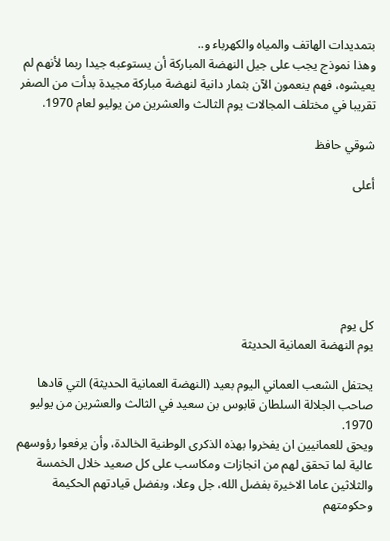بتمديدات الهاتف والمياه والكهرباء و..
وهذا نموذج يجب على جيل النهضة المباركة أن يستوعبه جيدا ربما لأنهم لم يعيشوه، فهم ينعمون الآن بثمار دانية لنهضة مباركة مجيدة بدأت من الصفر تقريبا في مختلف المجالات يوم الثالث والعشرين من يوليو لعام 1970.

شوقي حافظ

أعلى






كل يوم
يوم النهضة العمانية الحديثة

يحتفل الشعب العماني اليوم بعيد (النهضة العمانية الحديثة) التي قادها صاحب الجلالة السلطان قابوس بن سعيد في الثالث والعشرين من يوليو 1970.
ويحق للعمانيين ان يفخروا بهذه الذكرى الوطنية الخالدة، وأن يرفعوا رؤوسهم عالية لما تحقق لهم من انجازات ومكاسب على كل صعيد خلال الخمسة والثلاثين عاما الاخيرة بفضل الله، جل وعلا، وبفضل قيادتهم الحكيمة وحكومتهم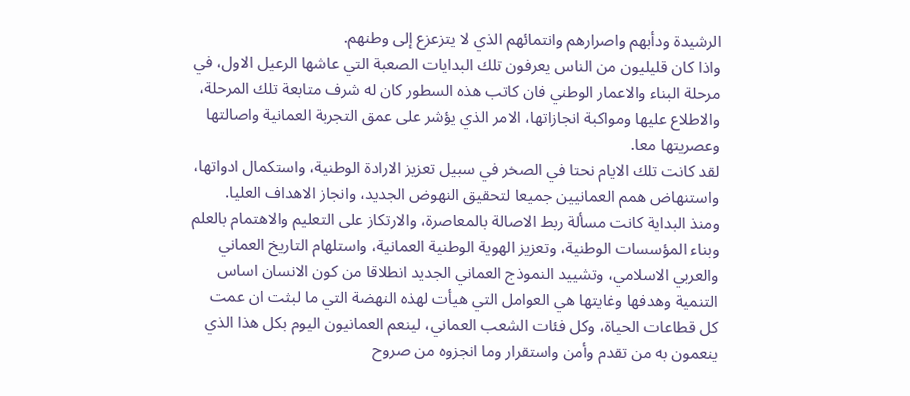الرشيدة ودأبهم واصرارهم وانتمائهم الذي لا يتزعزع إلى وطنهم.
واذا كان قليليون من الناس يعرفون تلك البدايات الصعبة التي عاشها الرعيل الاول، في مرحلة البناء والاعمار الوطني فان كاتب هذه السطور كان له شرف متابعة تلك المرحلة، والاطلاع عليها ومواكبة انجازاتها، الامر الذي يؤشر على عمق التجربة العمانية واصالتها وعصريتها معا.
لقد كانت تلك الايام نحتا في الصخر في سبيل تعزيز الارادة الوطنية، واستكمال ادواتها، واستنهاض همم العمانيين جميعا لتحقيق النهوض الجديد، وانجاز الاهداف العليا.
ومنذ البداية كانت مسألة ربط الاصالة بالمعاصرة، والارتكاز على التعليم والاهتمام بالعلم وبناء المؤسسات الوطنية، وتعزيز الهوية الوطنية العمانية، واستلهام التاريخ العماني والعربي الاسلامي، وتشييد النموذج العماني الجديد انطلاقا من كون الانسان اساس التنمية وهدفها وغايتها هي العوامل التي هيأت لهذه النهضة التي ما لبثت ان عمت كل قطاعات الحياة، وكل فئات الشعب العماني، لينعم العمانيون اليوم بكل هذا الذي ينعمون به من تقدم وأمن واستقرار وما انجزوه من صروح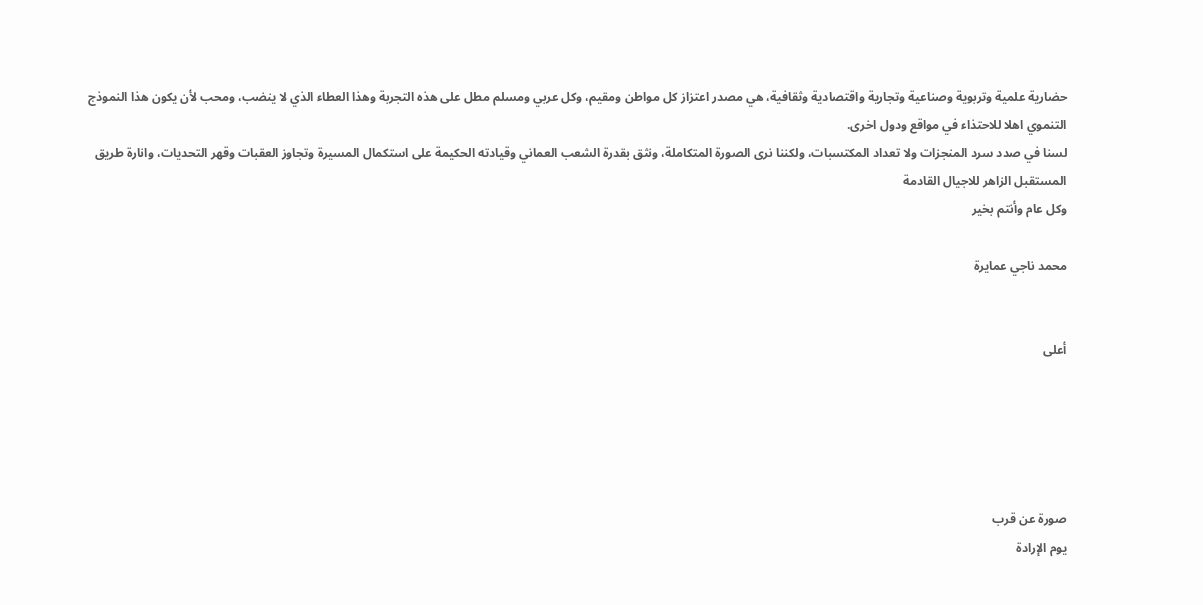حضارية علمية وتربوية وصناعية وتجارية واقتصادية وثقافية، هي مصدر اعتزاز كل مواطن ومقيم، وكل عربي ومسلم مطل على هذه التجربة وهذا العطاء الذي لا ينضب، ومحب لأن يكون هذا النموذج التنموي اهلا للاحتذاء في مواقع ودول اخرى.
لسنا في صدد سرد المنجزات ولا تعداد المكتسبات، ولكننا نرى الصورة المتكاملة، ونثق بقدرة الشعب العماني وقيادته الحكيمة على استكمال المسيرة وتجاوز العقبات وقهر التحديات، وانارة طريق المستقبل الزاهر للاجيال القادمة
وكل عام وأنتم بخير

محمد ناجي عمايرة


أعلى





صورة عن قرب
يوم الإرادة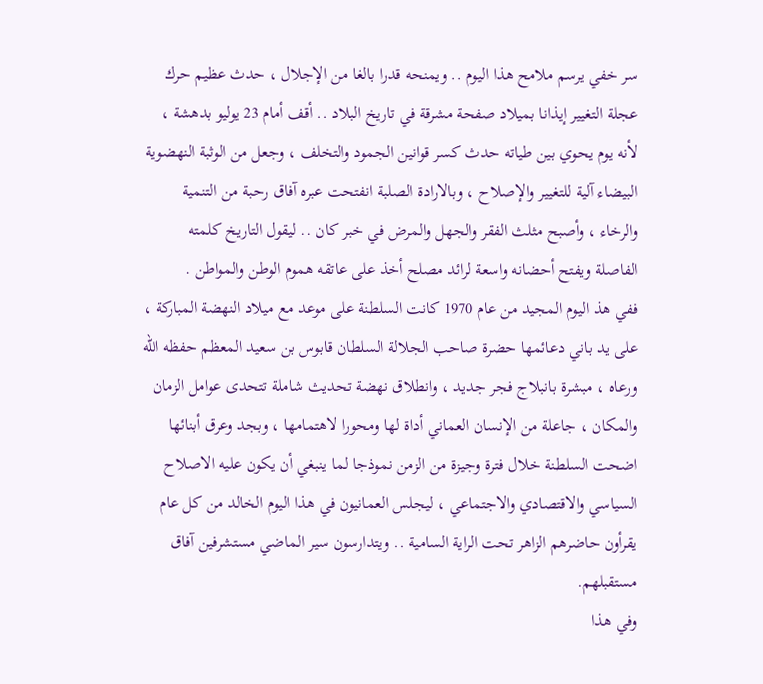سر خفي يرسم ملامح هذا اليوم .. ويمنحه قدرا بالغا من الإجلال ، حدث عظيم حرك عجلة التغيير إيذانا بميلاد صفحة مشرقة في تاريخ البلاد .. أقف أمام 23 يوليو بدهشة ، لأنه يوم يحوي بين طياته حدث كسر قوانين الجمود والتخلف ، وجعل من الوثبة النهضوية البيضاء آلية للتغيير والإصلاح ، وبالارادة الصلبة انفتحت عبره آفاق رحبة من التنمية والرخاء ، وأصبح مثلث الفقر والجهل والمرض في خبر كان .. ليقول التاريخ كلمته الفاصلة ويفتح أحضانه واسعة لرائد مصلح أخذ على عاتقه هموم الوطن والمواطن .
ففي هذ اليوم المجيد من عام 1970 كانت السلطنة على موعد مع ميلاد النهضة المباركة ، على يد باني دعائمها حضرة صاحب الجلالة السلطان قابوس بن سعيد المعظم حفظه الله ورعاه ، مبشرة بانبلاج فجر جديد ، وانطلاق نهضة تحديث شاملة تتحدى عوامل الزمان والمكان ، جاعلة من الإنسان العماني أداة لها ومحورا لاهتمامها ، وبجد وعرق أبنائها اضحت السلطنة خلال فترة وجيزة من الزمن نموذجا لما ينبغي أن يكون عليه الاصلاح السياسي والاقتصادي والاجتماعي ، ليجلس العمانيون في هذا اليوم الخالد من كل عام يقرأون حاضرهم الزاهر تحت الراية السامية .. ويتدارسون سير الماضي مستشرفين آفاق مستقبلهم.
وفي هذا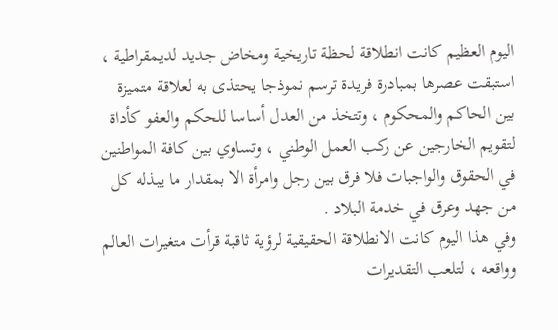اليوم العظيم كانت انطلاقة لحظة تاريخية ومخاض جديد لديمقراطية ، استبقت عصرها بمبادرة فريدة ترسم نموذجا يحتذى به لعلاقة متميزة بين الحاكم والمحكوم ، وتتخذ من العدل أساسا للحكم والعفو كأداة لتقويم الخارجين عن ركب العمل الوطني ، وتساوي بين كافة المواطنين في الحقوق والواجبات فلا فرق بين رجل وامرأة الا بمقدار ما يبذله كل من جهد وعرق في خدمة البلاد .
وفي هذا اليوم كانت الانطلاقة الحقيقية لرؤية ثاقبة قرأت متغيرات العالم وواقعه ، لتلعب التقديرات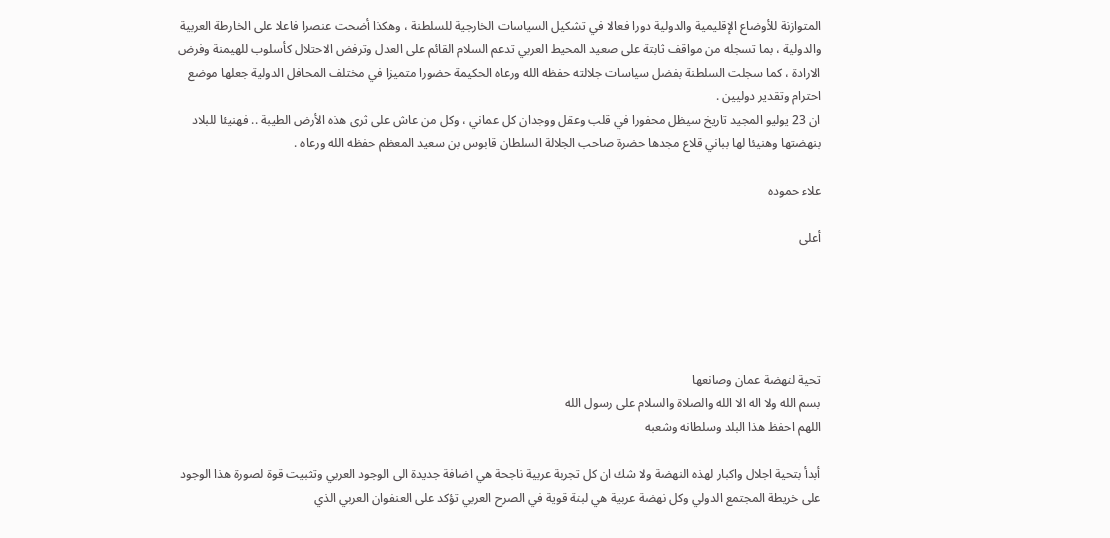المتوازنة للأوضاع الإقليمية والدولية دورا فعالا في تشكيل السياسات الخارجية للسلطنة ، وهكذا أضحت عنصرا فاعلا على الخارطة العربية والدولية ، بما تسجله من مواقف ثابتة على صعيد المحيط العربي تدعم السلام القائم على العدل وترفض الاحتلال كأسلوب للهيمنة وفرض الارادة ، كما سجلت السلطنة بفضل سياسات جلالته حفظه الله ورعاه الحكيمة حضورا متميزا في مختلف المحافل الدولية جعلها موضع احترام وتقدير دوليين .
ان 23 يوليو المجيد تاريخ سيظل محفورا في قلب وعقل ووجدان كل عماني ، وكل من عاش على ثرى هذه الأرض الطيبة .. فهنيئا للبلاد بنهضتها وهنيئا لها بباني قلاع مجدها حضرة صاحب الجلالة السلطان قابوس بن سعيد المعظم حفظه الله ورعاه .

علاء حموده

أعلى





تحية لنهضة عمان وصانعها
بسم الله ولا اله الا الله والصلاة والسلام على رسول الله
اللهم احفظ هذا البلد وسلطانه وشعبه

أبدأ بتحية اجلال واكبار لهذه النهضة ولا شك ان كل تجربة عربية ناجحة هي اضافة جديدة الى الوجود العربي وتثبيت قوة لصورة هذا الوجود على خريطة المجتمع الدولي وكل نهضة عربية هي لبنة قوية في الصرح العربي تؤكد على العنفوان العربي الذي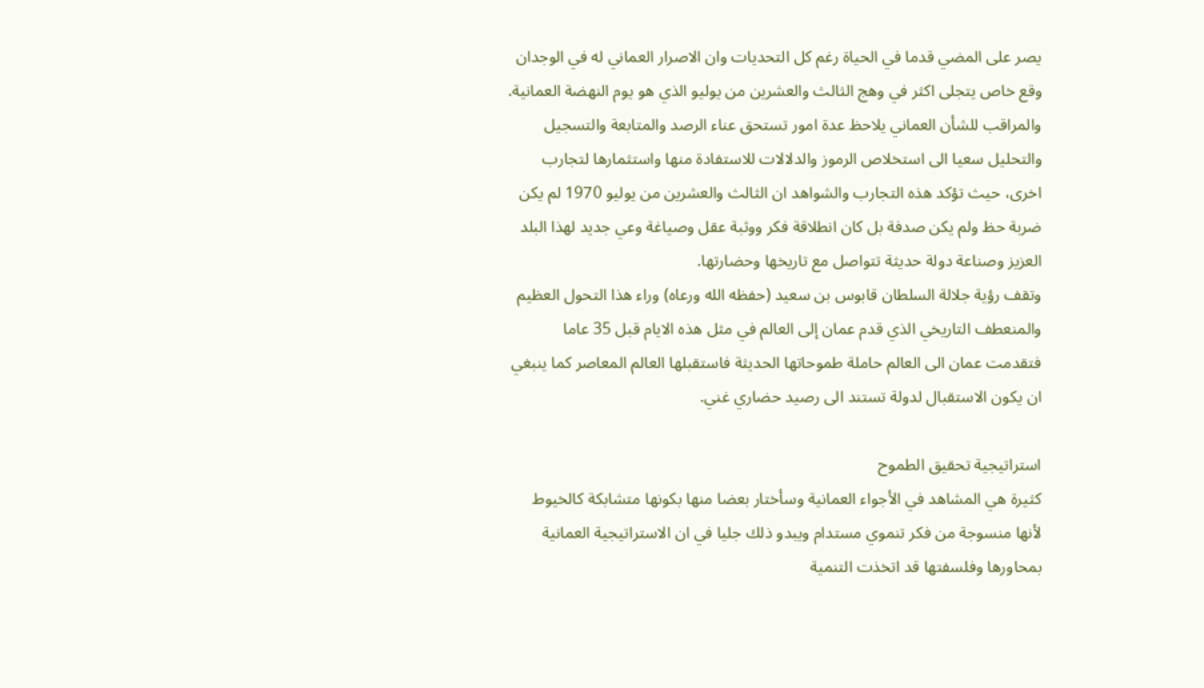يصر على المضي قدما في الحياة رغم كل التحديات وان الاصرار العماني له في الوجدان وقع خاص يتجلى اكثر في وهج الثالث والعشرين من يوليو الذي هو يوم النهضة العمانية.
والمراقب للشأن العماني يلاحظ عدة امور تستحق عناء الرصد والمتابعة والتسجيل والتحليل سعيا الى استخلاص الرموز والدلالات للاستفادة منها واستثمارها لتجارب اخرى، حيث تؤكد هذه التجارب والشواهد ان الثالث والعشرين من يوليو 1970 لم يكن ضربة حظ ولم يكن صدفة بل كان انطلاقة فكر ووثبة عقل وصياغة وعي جديد لهذا البلد العزيز وصناعة دولة حديثة تتواصل مع تاريخها وحضارتها.
وتقف رؤية جلالة السلطان قابوس بن سعيد (حفظه الله ورعاه) وراء هذا التحول العظيم والمنعطف التاريخي الذي قدم عمان إلى العالم في مثل هذه الايام قبل 35 عاما فتقدمت عمان الى العالم حاملة طموحاتها الحديثة فاستقبلها العالم المعاصر كما ينبغي ان يكون الاستقبال لدولة تستند الى رصيد حضاري غني.

استراتيجية تحقيق الطموح
كثيرة هي المشاهد في الأجواء العمانية وسأختار بعضا منها بكونها متشابكة كالخيوط لأنها منسوجة من فكر تنموي مستدام ويبدو ذلك جليا في ان الاستراتيجية العمانية بمحاورها وفلسفتها قد اتخذت التنمية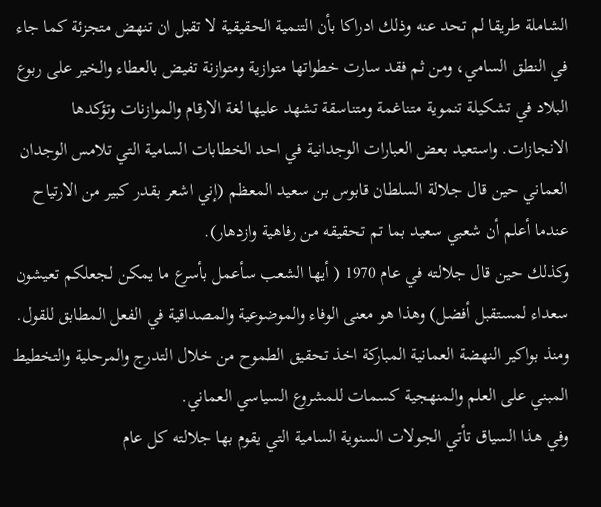الشاملة طريقا لم تحد عنه وذلك ادراكا بأن التنمية الحقيقية لا تقبل ان تنهض متجزئة كما جاء في النطق السامي، ومن ثم فقد سارت خطواتها متوازية ومتوازنة تفيض بالعطاء والخير على ربوع البلاد في تشكيلة تنموية متناغمة ومتناسقة تشهد عليها لغة الارقام والموازنات وتؤكدها الانجازات. واستعيد بعض العبارات الوجدانية في احد الخطابات السامية التي تلامس الوجدان العماني حين قال جلالة السلطان قابوس بن سعيد المعظم (إني اشعر بقدر كبير من الارتياح عندما أعلم أن شعبي سعيد بما تم تحقيقه من رفاهية وازدهار).
وكذلك حين قال جلالته في عام 1970 ( أيها الشعب سأعمل بأسرع ما يمكن لجعلكم تعيشون سعداء لمستقبل أفضل) وهذا هو معنى الوفاء والموضوعية والمصداقية في الفعل المطابق للقول.
ومنذ بواكير النهضة العمانية المباركة اخذ تحقيق الطموح من خلال التدرج والمرحلية والتخطيط المبني على العلم والمنهجية كسمات للمشروع السياسي العماني.
وفي هذا السياق تأتي الجولات السنوية السامية التي يقوم بها جلالته كل عام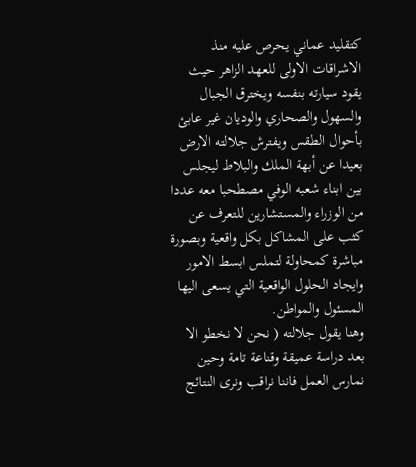كتقليد عماني يحرص عليه منذ الاشراقات الاولى للعهد الزاهر حيث يقود سيارته بنفسه ويخترق الجبال والسهول والصحاري والوديان غير عابئ بأحوال الطقس ويفترش جلالته الارض بعيدا عن أبهة الملك والبلاط ليجلس بين ابناء شعبه الوفي مصطحبا معه عددا من الوزراء والمستشارين للتعرف عن كثب على المشاكل بكل واقعية وبصورة مباشرة كمحاولة لتملس ابسط الامور وايجاد الحلول الواقعية التي يسعى اليها المسئول والمواطن.
وهنا يقول جلالته ( نحن لا نخطو الا بعد دراسة عميقة وقناعة تامة وحين نمارس العمل فاننا نراقب ونرى النتائج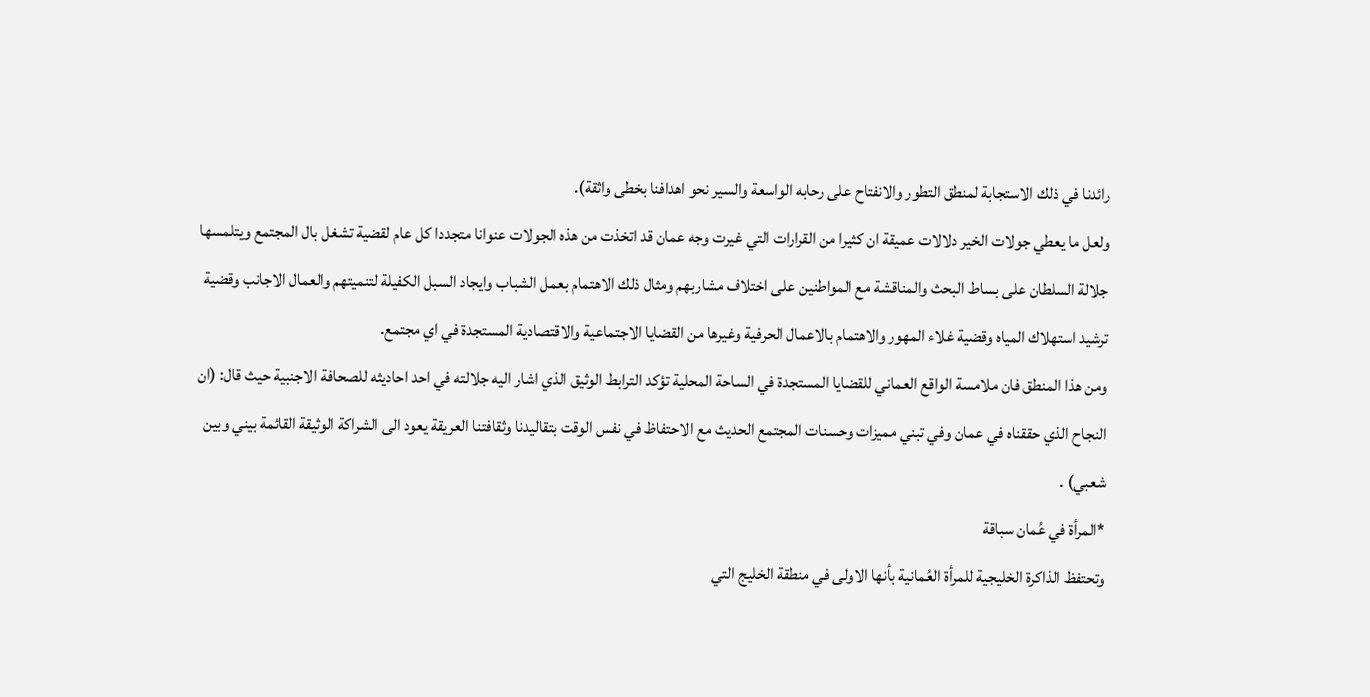رائدنا في ذلك الاستجابة لمنطق التطور والانفتاح على رحابه الواسعة والسير نحو اهدافنا بخطى واثقة).
ولعل ما يعطي جولات الخير دلالات عميقة ان كثيرا من القرارات التي غيرت وجه عمان قد اتخذت من هذه الجولات عنوانا متجددا كل عام لقضية تشغل بال المجتمع ويتلمسها جلالة السلطان على بساط البحث والمناقشة مع المواطنين على اختلاف مشاربهم ومثال ذلك الاهتمام بعمل الشباب وايجاد السبل الكفيلة لتنميتهم والعمال الاجانب وقضية ترشيد استهلاك المياه وقضية غلاء المهور والاهتمام بالاعمال الحرفية وغيرها من القضايا الاجتماعية والاقتصادية المستجدة في اي مجتمع.
ومن هذا المنطق فان ملامسة الواقع العماني للقضايا المستجدة في الساحة المحلية تؤكد الترابط الوثيق الذي اشار اليه جلالته في احد احاديثه للصحافة الاجنبية حيث قال: (ان النجاح الذي حققناه في عمان وفي تبني مميزات وحسنات المجتمع الحديث مع الاحتفاظ في نفس الوقت بتقاليدنا وثقافتنا العريقة يعود الى الشراكة الوثيقة القائمة بيني وبين شعبي) .
*المرأة في عُمان سباقة
وتحتفظ الذاكرة الخليجية للمرأة العُمانية بأنها الاولى في منطقة الخليج التي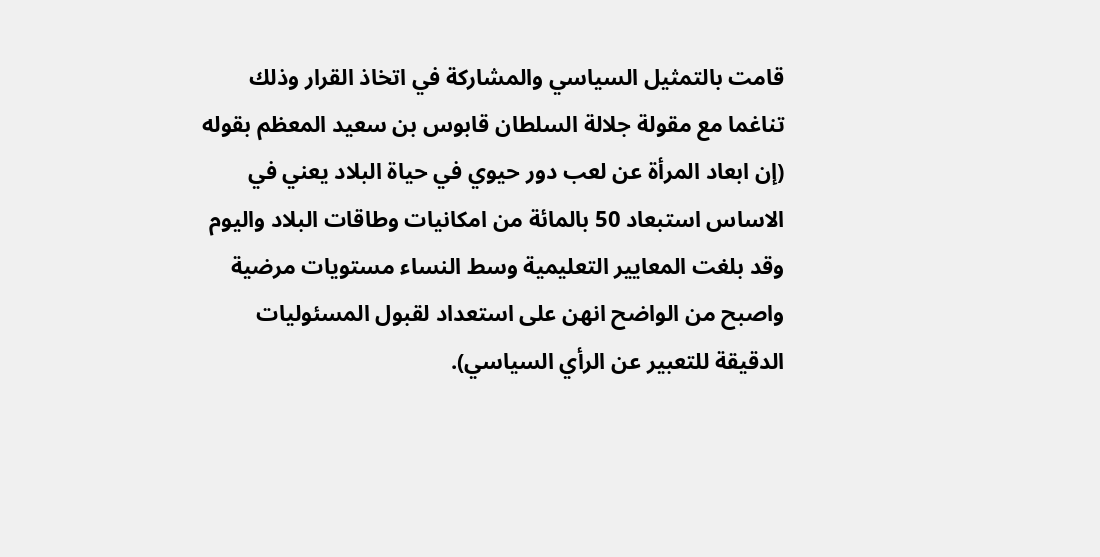قامت بالتمثيل السياسي والمشاركة في اتخاذ القرار وذلك تناغما مع مقولة جلالة السلطان قابوس بن سعيد المعظم بقوله (إن ابعاد المرأة عن لعب دور حيوي في حياة البلاد يعني في الاساس استبعاد 50 بالمائة من امكانيات وطاقات البلاد واليوم وقد بلغت المعايير التعليمية وسط النساء مستويات مرضية واصبح من الواضح انهن على استعداد لقبول المسئوليات الدقيقة للتعبير عن الرأي السياسي).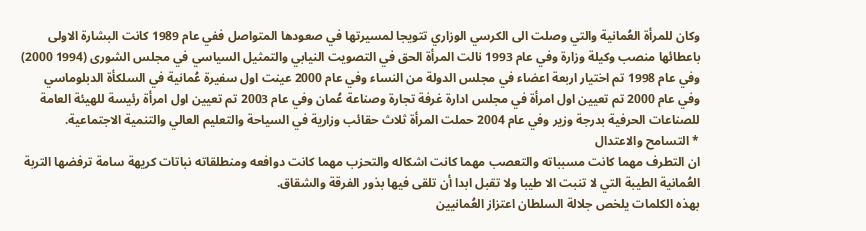وكان للمرأة العُمانية والتي وصلت الى الكرسي الوزاري تتويجا لمسيرتها في صعودها المتواصل ففي عام 1989 كانت البشارة الاولى باعطائها منصب وكيلة وزارة وفي عام 1993 نالت المرأة الحق في التصويت النيابي والتمثيل السياسي في مجلس الشورى (1994 2000) وفي عام 1998 تم اختيار اربعة اعضاء في مجلس الدولة من النساء وفي عام 2000 عينت اول سفيرة عُمانية في السلكأة الدبلوماسي وفي عام 2000 تم تعيين اول امرأة في مجلس ادارة غرفة تجارة وصناعة عُمان وفي عام 2003 تم تعيين اول امرأة رئيسة للهيئة العامة للصناعات الحرفية بدرجة وزير وفي عام 2004 حملت المرأة ثلاث حقائب وزارية في السياحة والتعليم العالي والتنمية الاجتماعية.
* التسامح والاعتدال
ان التطرف مهما كانت مسبباته والتعصب مهما كانت اشكاله والتحزب مهما كانت دوافعه ومنطلقاته نباتات كريهة سامة ترفضها التربة العُمانية الطيبة التي لا تنبت الا طيبا ولا تقبل ابدا أن تلقى فيها بذور الفرقة والشقاق.
بهذه الكلمات يلخص جلالة السلطان اعتزاز العُمانيين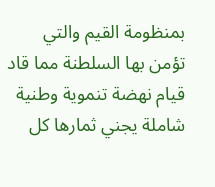بمنظومة القيم والتي تؤمن بها السلطنة مما قاد قيام نهضة تنموية وطنية شاملة يجني ثمارها كل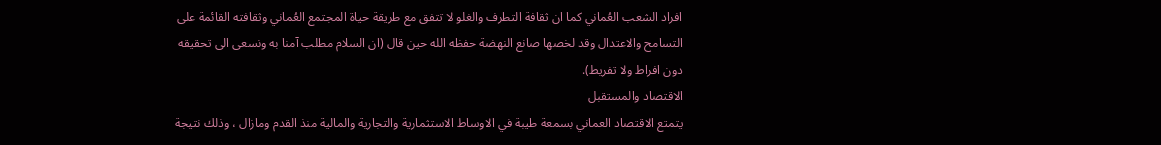افراد الشعب العُماني كما ان ثقافة التطرف والغلو لا تتفق مع طريقة حياة المجتمع العُماني وثقافته القائمة على التسامح والاعتدال وقد لخصها صانع النهضة حفظه الله حين قال (ان السلام مطلب آمنا به ونسعى الى تحقيقه دون افراط ولا تفريط).
الاقتصاد والمستقبل
يتمتع الاقتصاد العماني بسمعة طيبة في الاوساط الاستثمارية والتجارية والمالية منذ القدم ومازال ، وذلك نتيجة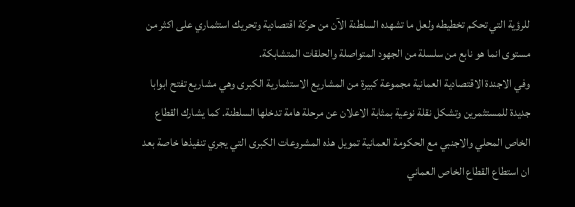للرؤية التي تحكم تخطيطه ولعل ما تشهده السلطنة الآن من حركة اقتصادية وتحريك استثماري على اكثر من مستوى انما هو نابع من سلسلة من الجهود المتواصلة والحلقات المتشابكة.
وفي الاجندة الاقتصادية العمانية مجموعة كبيرة من المشاريع الاستثمارية الكبرى وهي مشاريع تفتح ابوابا جديدة للمستثمرين وتشكل نقلة نوعية بمثابة الاعلان عن مرحلة هامة تدخلها السلطنة. كما يشارك القطاع الخاص المحلي والاجنبي مع الحكومة العمانية تمويل هذه المشروعات الكبرى التي يجري تنفيذها خاصة بعد ان استطاع القطاع الخاص العماني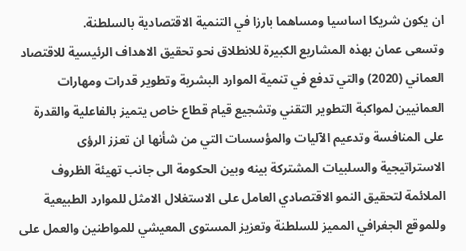ان يكون شريكا اساسيا ومساهما بارزا في التنمية الاقتصادية بالسلطنة.
وتسعى عمان بهذه المشاريع الكبيرة للانطلاق نحو تحقيق الاهداف الرئيسية للاقتصاد العماني (2020) والتي تدفع في تنمية الموارد البشرية وتطوير قدرات ومهارات العمانيين لمواكبة التطوير التقني وتشجيع قيام قطاع خاص يتميز بالفاعلية والقدرة على المنافسة وتدعيم الآليات والمؤسسات التي من شأنها ان تعزز الرؤى الاستراتيجية والسلبيات المشتركة بينه وبين الحكومة الى جانب تهيئة الظروف الملائمة لتحقيق النمو الاقتصادي العامل على الاستغلال الامثل للموارد الطبيعية وللموقع الجغرافي المميز للسلطنة وتعزيز المستوى المعيشي للمواطنين والعمل على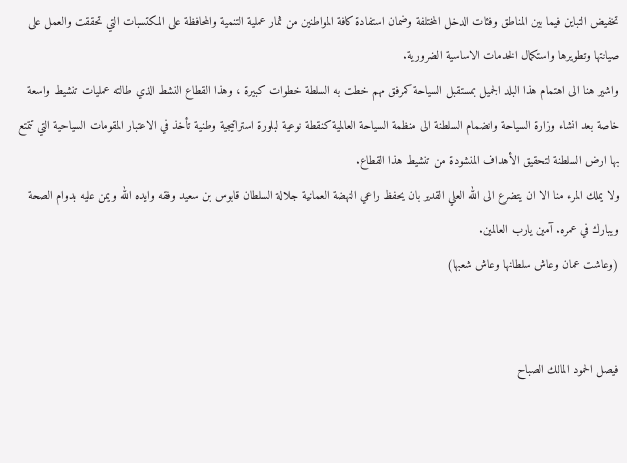تخفيض التباين فيما بين المناطق وفئات الدخل المختلفة وضمان استفادة كافة المواطنين من ثمار عملية التنمية والمحافظة على المكتسبات التي تحققت والعمل على صيانتها وتطويرها واستكمال الخدمات الاساسية الضرورية.
واشير هنا الى اهتمام هذا البلد الجميل بمستقبل السياحة كمرفق مهم خطت به السلطة خطوات كبيرة ، وهذا القطاع النشط الذي طالته عمليات تنشيط واسعة خاصة بعد انشاء وزارة السياحة وانضمام السلطنة الى منظمة السياحة العالمية كنقطة نوعية لبلورة استراتيجية وطنية تأخذ في الاعتبار المقومات السياحية التي تتمتع بها ارض السلطنة لتحقيق الأهداف المنشودة من تنشيط هذا القطاع.
ولا يملك المرء منا الا ان يتضرع الى الله العلي القدير بان يحفظ راعي النهضة العمانية جلالة السلطان قابوس بن سعيد وفقه وايده الله ويمن عليه بدوام الصحة ويبارك في عمره. آمين يارب العالمين.
(وعاشت عمان وعاش سلطانها وعاش شعبها)


فيصل الحمود المالك الصباح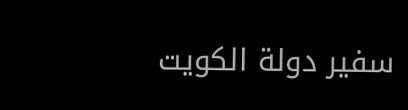سفير دولة الكويت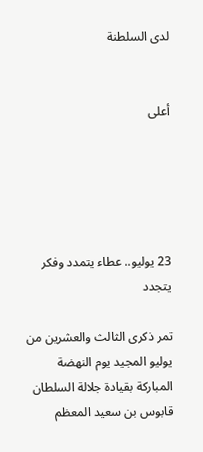لدى السلطنة


أعلى





23 يوليو.. عطاء يتمدد وفكر يتجدد

تمر ذكرى الثالث والعشرين من يوليو المجيد يوم النهضة المباركة بقيادة جلالة السلطان قابوس بن سعيد المعظم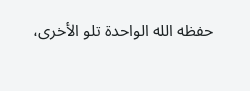حفظه الله الواحدة تلو الأخرى،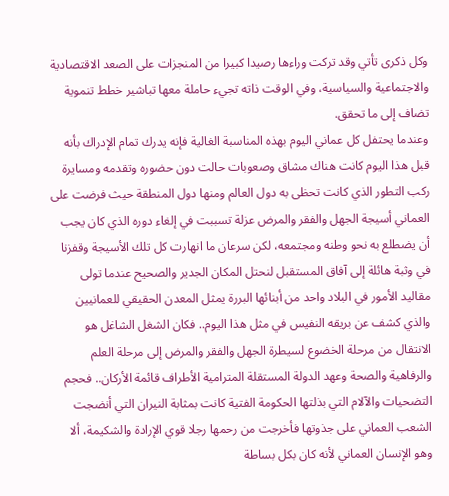وكل ذكرى تأتي وقد تركت وراءها رصيدا كبيرا من المنجزات على الصعد الاقتصادية والاجتماعية والسياسية، وفي الوقت ذاته تجيء حاملة معها تباشير خطط تنموية تضاف إلى ما تحقق.
وعندما يحتفل كل عماني اليوم بهذه المناسبة الغالية فإنه يدرك تمام الإدراك بأنه قبل هذا اليوم كانت هناك مشاق وصعوبات حالت دون حضوره وتقدمه ومسايرة ركب التطور الذي كانت تحظى به دول العالم ومنها دول المنطقة حيث فرضت على العماني أسيجة الجهل والفقر والمرض عزلة تسببت في إلغاء دوره الذي كان يجب أن يضطلع به نحو وطنه ومجتمعه، لكن سرعان ما انهارت كل تلك الأسيجة وقفزنا في وثبة هائلة إلى آفاق المستقبل لنحتل المكان الجدير والصحيح عندما تولى مقاليد الأمور في البلاد واحد من أبنائها البررة يمثل المعدن الحقيقي للعمانيين والذي كشف عن بريقه النفيس في مثل هذا اليوم.. فكان الشغل الشاغل هو الانتقال من مرحلة الخضوع لسيطرة الجهل والفقر والمرض إلى مرحلة العلم والرفاهية والصحة وعهد الدولة المستقلة المترامية الأطراف قائمة الأركان.. فحجم التضحيات والآلام التي بذلتها الحكومة الفتية كانت بمثابة النيران التي أنضجت الشعب العماني على جذوتها فأخرجت من رحمها رجلا قوي الإرادة والشكيمة، ألا وهو الإنسان العماني لأنه كان بكل بساطة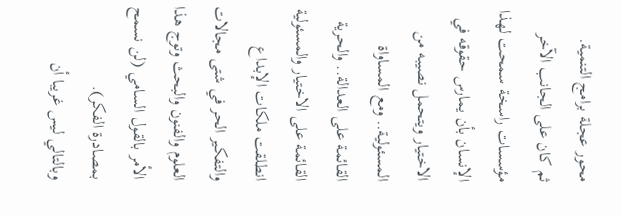محور عجلة برامج التنمية.
ثم كان على الجانب الآخر مؤسسات راسخة سمحت لهذا الإنسان بأن يمارس حقوقه في الاختيار ويتحمل نصيبه من المسئولية.. ومع المساواة القائمة على العدالة.. والحرية القائمة على الاختيار والمسئولية انطلقت ملكات الإبداع والتفكير الحر في شتى مجالات العلوم والفنون والبحث وتوج هذا الأمر بالقول السامي (لن نسمح بمصادرة الفكر).
وبالتالي ليس غريبا أن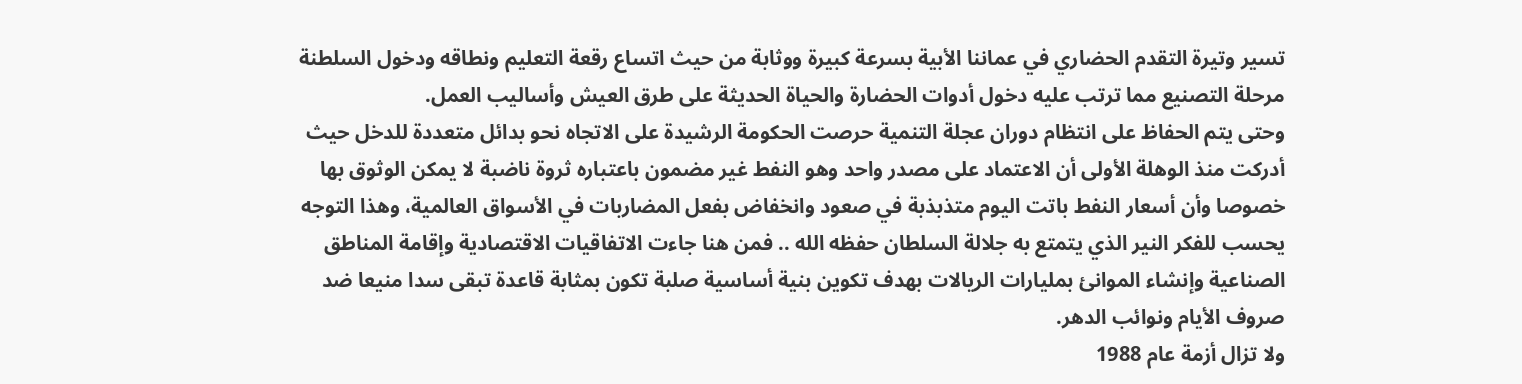تسير وتيرة التقدم الحضاري في عماننا الأبية بسرعة كبيرة ووثابة من حيث اتساع رقعة التعليم ونطاقه ودخول السلطنة مرحلة التصنيع مما ترتب عليه دخول أدوات الحضارة والحياة الحديثة على طرق العيش وأساليب العمل.
وحتى يتم الحفاظ على انتظام دوران عجلة التنمية حرصت الحكومة الرشيدة على الاتجاه نحو بدائل متعددة للدخل حيث أدركت منذ الوهلة الأولى أن الاعتماد على مصدر واحد وهو النفط غير مضمون باعتباره ثروة ناضبة لا يمكن الوثوق بها خصوصا وأن أسعار النفط باتت اليوم متذبذبة في صعود وانخفاض بفعل المضاربات في الأسواق العالمية، وهذا التوجه يحسب للفكر النير الذي يتمتع به جلالة السلطان حفظه الله .. فمن هنا جاءت الاتفاقيات الاقتصادية وإقامة المناطق الصناعية وإنشاء الموانئ بمليارات الريالات بهدف تكوين بنية أساسية صلبة تكون بمثابة قاعدة تبقى سدا منيعا ضد صروف الأيام ونوائب الدهر.
ولا تزال أزمة عام 1988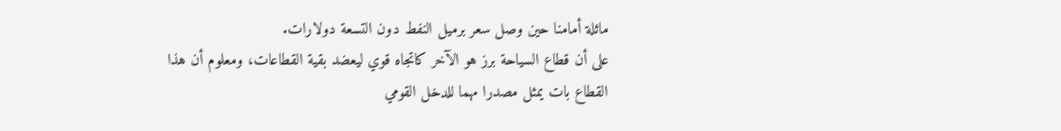ماثلة أمامنا حين وصل سعر برميل النفط دون التسعة دولارات.
على أن قطاع السياحة برز هو الآخر كاتجاه قوي ليعضد بقية القطاعات، ومعلوم أن هذا القطاع بات يمثل مصدرا مهما للدخل القومي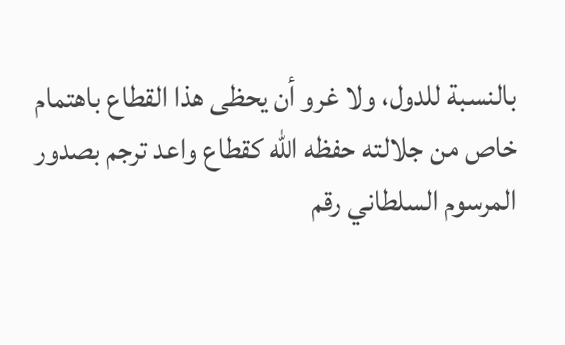بالنسبة للدول، ولا غرو أن يحظى هذا القطاع باهتمام خاص من جلالته حفظه الله كقطاع واعد ترجم بصدور المرسوم السلطاني رقم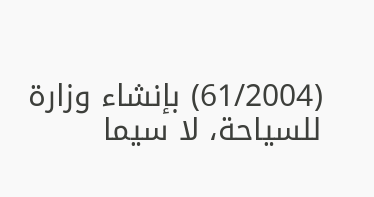(61/2004) بإنشاء وزارة للسياحة، لا سيما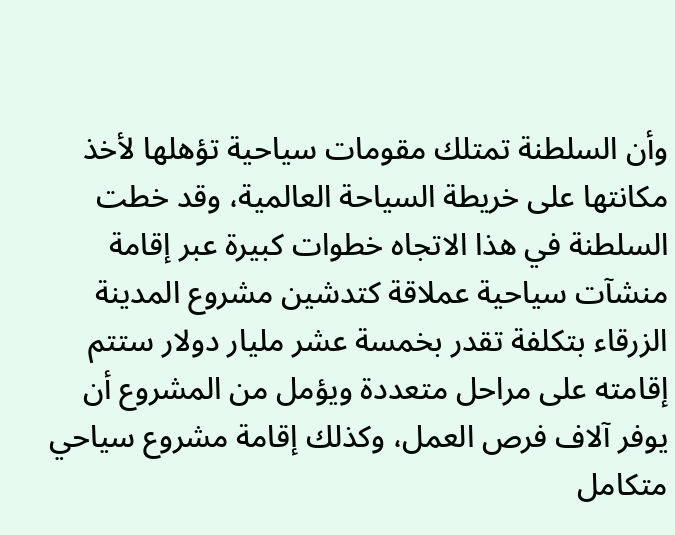وأن السلطنة تمتلك مقومات سياحية تؤهلها لأخذ مكانتها على خريطة السياحة العالمية، وقد خطت السلطنة في هذا الاتجاه خطوات كبيرة عبر إقامة منشآت سياحية عملاقة كتدشين مشروع المدينة الزرقاء بتكلفة تقدر بخمسة عشر مليار دولار ستتم إقامته على مراحل متعددة ويؤمل من المشروع أن يوفر آلاف فرص العمل، وكذلك إقامة مشروع سياحي متكامل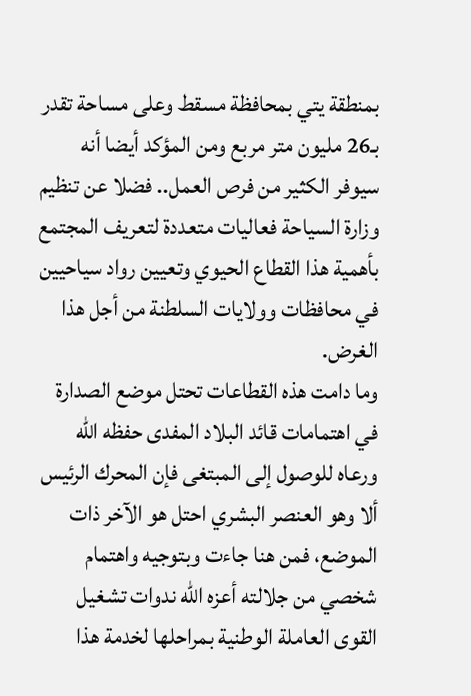بمنطقة يتي بمحافظة مسقط وعلى مساحة تقدر بـ26 مليون متر مربع ومن المؤكد أيضا أنه سيوفر الكثير من فرص العمل.. فضلا عن تنظيم وزارة السياحة فعاليات متعددة لتعريف المجتمع بأهمية هذا القطاع الحيوي وتعيين رواد سياحيين في محافظات وولايات السلطنة من أجل هذا الغرض.
وما دامت هذه القطاعات تحتل موضع الصدارة في اهتمامات قائد البلاد المفدى حفظه الله ورعاه للوصول إلى المبتغى فإن المحرك الرئيس ألا وهو العنصر البشري احتل هو الآخر ذات الموضع، فمن هنا جاءت وبتوجيه واهتمام شخصي من جلالته أعزه الله ندوات تشغيل القوى العاملة الوطنية بمراحلها لخدمة هذا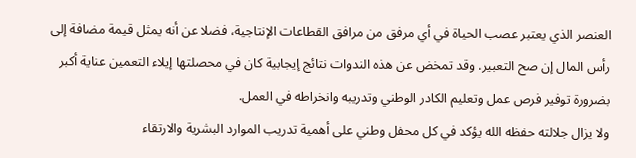العنصر الذي يعتبر عصب الحياة في أي مرفق من مرافق القطاعات الإنتاجية، فضلا عن أنه يمثل قيمة مضافة إلى رأس المال إن صح التعبير. وقد تمخض عن هذه الندوات نتائج إيجابية كان في محصلتها إيلاء التعمين عناية أكبر بضرورة توفير فرص عمل وتعليم الكادر الوطني وتدريبه وانخراطه في العمل.
ولا يزال جلالته حفظه الله يؤكد في كل محفل وطني على أهمية تدريب الموارد البشرية والارتقاء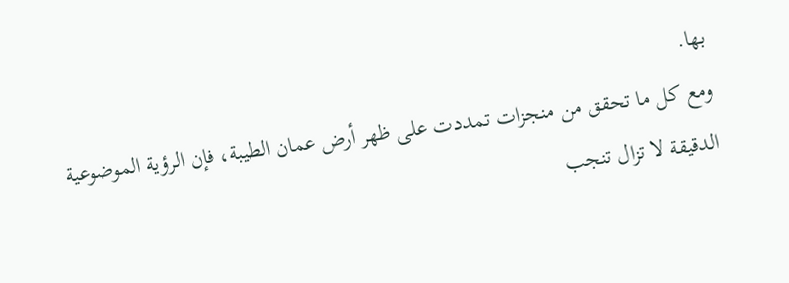بها.
ومع كل ما تحقق من منجزات تمددت على ظهر أرض عمان الطيبة، فإن الرؤية الموضوعية الدقيقة لا تزال تنجب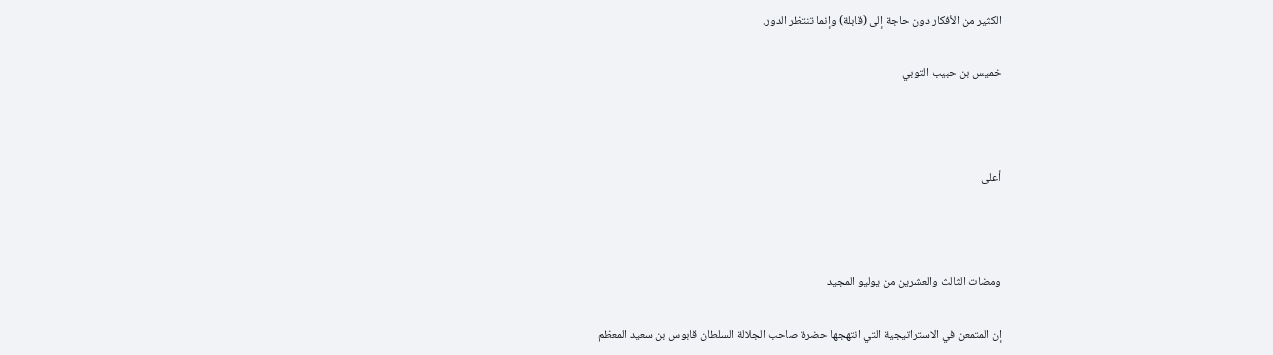الكثير من الأفكار دون حاجة إلى (قابلة) وإنما تنتظر الدور.

خميس بن حبيب التوبي



أعلى



ومضات الثالث والعشرين من يوليو المجيد

إن المتمعن في الاستراتيجية التي انتهجها حضرة صاحب الجلالة السلطان قابوس بن سعيد المعظم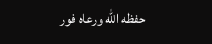حفظه الله ورعاه فور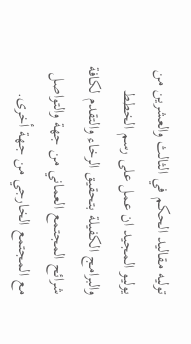توليه مقاليد الحكم في الثالث والعشرين من يوليو المجيد ان عمل على رسم الخطط والبرامج الكفيلة بتحقيق الرخاء والتقدم لكافة شرائح المجتمع العماني من جهة والتواصل مع المجتمع الخارجي من جهة أخرى.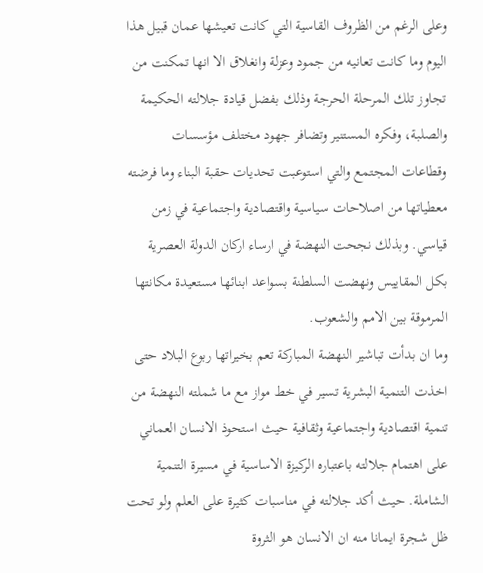وعلى الرغم من الظروف القاسية التي كانت تعيشها عمان قبيل هذا اليوم وما كانت تعانيه من جمود وعزلة وانغلاق الا انها تمكنت من تجاوز تلك المرحلة الحرجة وذلك بفضل قيادة جلالته الحكيمة والصلبة، وفكره المستنير وتضافر جهود مختلف مؤسسات وقطاعات المجتمع والتي استوعبت تحديات حقبة البناء وما فرضته معطياتها من اصلاحات سياسية واقتصادية واجتماعية في زمن قياسي. وبذلك نجحت النهضة في ارساء اركان الدولة العصرية بكل المقاييس ونهضت السلطنة بسواعد ابنائها مستعيدة مكانتها المرموقة بين الامم والشعوب.
وما ان بدأت تباشير النهضة المباركة تعم بخيراتها ربوع البلاد حتى اخذت التنمية البشرية تسير في خط مواز مع ما شملته النهضة من تنمية اقتصادية واجتماعية وثقافية حيث استحوذ الانسان العماني على اهتمام جلالته باعتباره الركيزة الاساسية في مسيرة التنمية الشاملة. حيث أكد جلالته في مناسبات كثيرة على العلم ولو تحت ظل شجرة ايمانا منه ان الانسان هو الثروة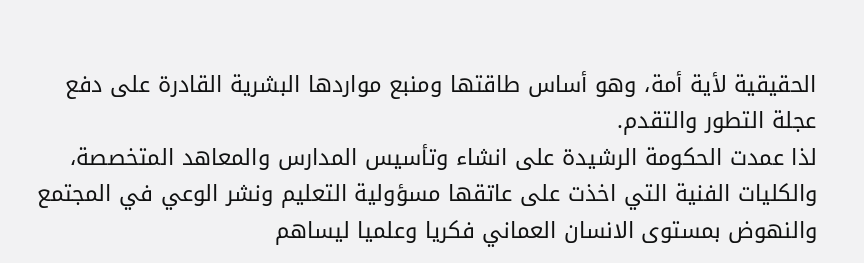الحقيقية لأية أمة، وهو أساس طاقتها ومنبع مواردها البشرية القادرة على دفع عجلة التطور والتقدم.
لذا عمدت الحكومة الرشيدة على انشاء وتأسيس المدارس والمعاهد المتخصصة، والكليات الفنية التي اخذت على عاتقها مسؤولية التعليم ونشر الوعي في المجتمع والنهوض بمستوى الانسان العماني فكريا وعلميا ليساهم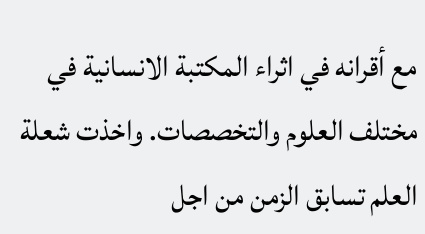مع أقرانه في اثراء المكتبة الانسانية في مختلف العلوم والتخصصات. واخذت شعلة العلم تسابق الزمن من اجل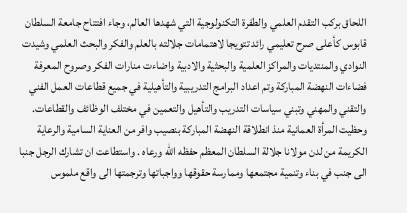اللحاق بركب التقدم العلمي والطفرة التكنولوجية التي شهدها العالم، وجاء افتتاح جامعة السلطان قابوس كأعلى صرح تعليمي رائد تتويجا لاهتمامات جلالته بالعلم والفكر والبحث العلمي وشيدت النوادي والمنتديات والمراكز العلمية والبحثية والادبية واضاءت منارات الفكر وصروح المعرفة فضاءات النهضة المباركة وتم اعداد البرامج التدريبية والتأهيلية في جميع قطاعات العمل الفني والتقني والمهني وتبني سياسات التدريب والتأهيل والتعمين في مختلف الوظائف والقطاعات.
وحظيت المرأة العمانية منذ انطلاقة النهضة المباركة بنصيب وافر من العناية السامية والرعاية الكريمة من لدن مولانا جلالة السلطان المعظم حفظه الله ورعاه . واستطاعت ان تشارك الرجل جنبا الى جنب في بناء وتنمية مجتمعها وممارسة حقوقها وواجباتها وترجمتها الى واقع ملموس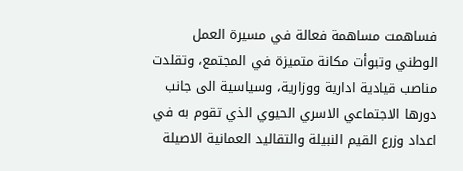فساهمت مساهمة فعالة في مسيرة العمل الوطني وتبوأت مكانة متميزة في المجتمع، وتقلدت مناصب قيادية ادارية ووزارية، وسياسية الى جانب دورها الاجتماعي الاسري الحيوي الذي تقوم به في اعداد وزرع القيم النبيلة والتقاليد العمانية الاصيلة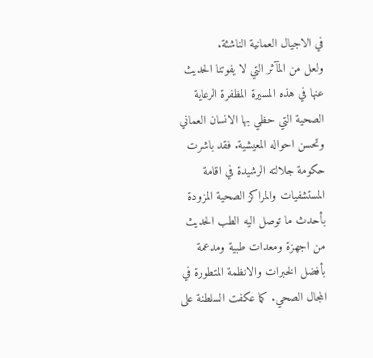في الاجيال العمانية الناشئة.
ولعل من المآثر التي لا يفوتنا الحديث عنها في هذه المسيرة المظفرة الرعاية الصحية التي حظي بها الانسان العماني وتحسن احواله المعيشية. فقد باشرت حكومة جلالته الرشيدة في اقامة المستشفيات والمراكز الصحية المزودة بأحدث ما توصل اليه الطب الحديث من اجهزة ومعدات طبية ومدعمة بأفضل الخبرات والانظمة المتطورة في المجال الصحي. كما عكفت السلطنة على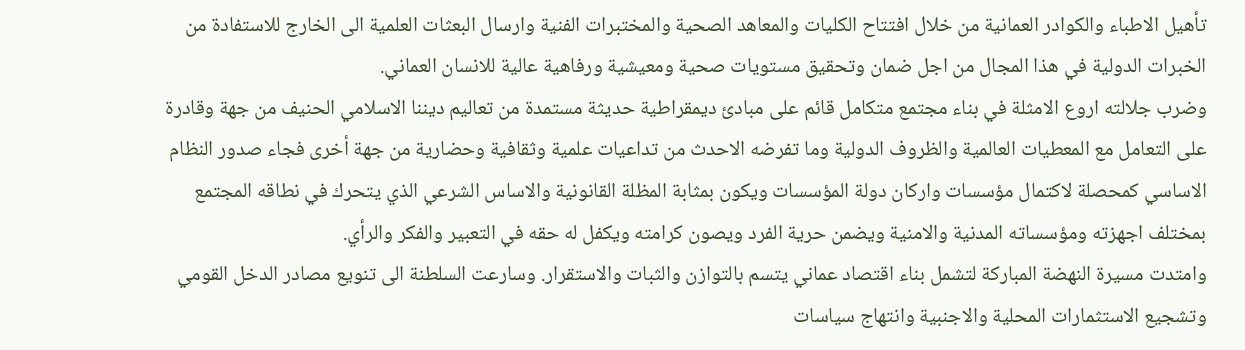تأهيل الاطباء والكوادر العمانية من خلال افتتاح الكليات والمعاهد الصحية والمختبرات الفنية وارسال البعثات العلمية الى الخارج للاستفادة من الخبرات الدولية في هذا المجال من اجل ضمان وتحقيق مستويات صحية ومعيشية ورفاهية عالية للانسان العماني.
وضرب جلالته اروع الامثلة في بناء مجتمع متكامل قائم على مبادئ ديمقراطية حديثة مستمدة من تعاليم ديننا الاسلامي الحنيف من جهة وقادرة على التعامل مع المعطيات العالمية والظروف الدولية وما تفرضه الاحدث من تداعيات علمية وثقافية وحضارية من جهة أخرى فجاء صدور النظام الاساسي كمحصلة لاكتمال مؤسسات واركان دولة المؤسسات ويكون بمثابة المظلة القانونية والاساس الشرعي الذي يتحرك في نطاقه المجتمع بمختلف اجهزته ومؤسساته المدنية والامنية ويضمن حرية الفرد ويصون كرامته ويكفل له حقه في التعبير والفكر والرأي.
وامتدت مسيرة النهضة المباركة لتشمل بناء اقتصاد عماني يتسم بالتوازن والثبات والاستقرار. وسارعت السلطنة الى تنويع مصادر الدخل القومي وتشجيع الاستثمارات المحلية والاجنبية وانتهاج سياسات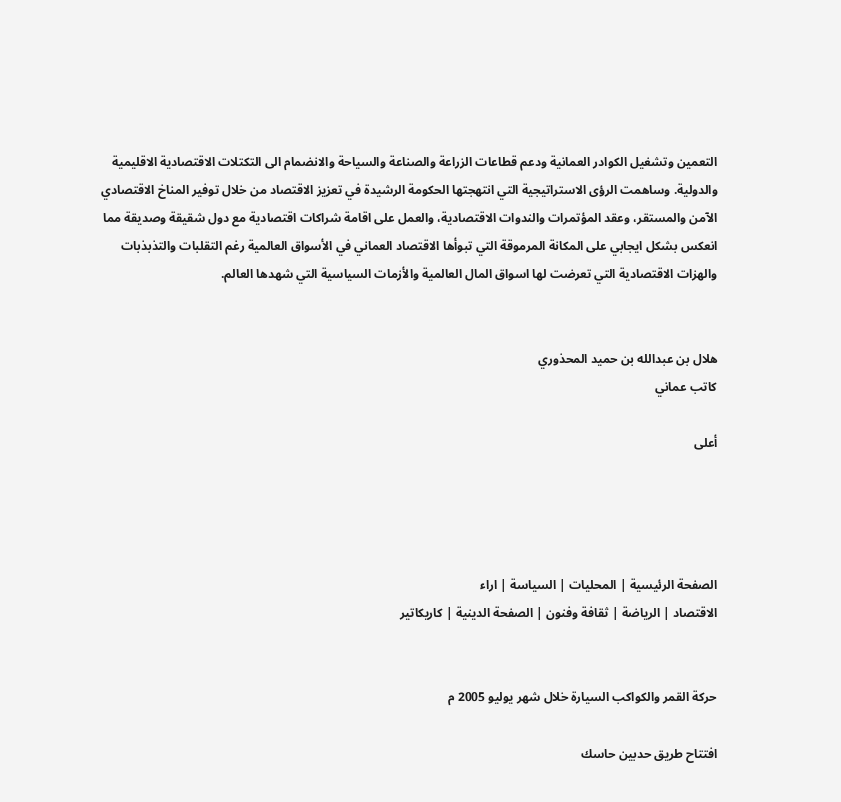التعمين وتشغيل الكوادر العمانية ودعم قطاعات الزراعة والصناعة والسياحة والانضمام الى التكتلات الاقتصادية الاقليمية والدولية. وساهمت الرؤى الاستراتيجية التي انتهجتها الحكومة الرشيدة في تعزيز الاقتصاد من خلال توفير المناخ الاقتصادي الآمن والمستقر، وعقد المؤتمرات والندوات الاقتصادية، والعمل على اقامة شراكات اقتصادية مع دول شقيقة وصديقة مما انعكس بشكل ايجابي على المكانة المرموقة التي تبوأها الاقتصاد العماني في الأسواق العالمية رغم التقلبات والتذبذبات والهزات الاقتصادية التي تعرضت لها اسواق المال العالمية والأزمات السياسية التي شهدها العالم.


هلال بن عبدالله بن حميد المحذوري
كاتب عماني

أعلى




الصفحة الرئيسية | المحليات | السياسة | اراء
الاقتصاد | الرياضة | ثقافة وفنون | الصفحة الدينية | كاريكاتير


حركة القمر والكواكب السيارة خلال شهر يوليو 2005 م

افتتاح طريق حدبين حاسك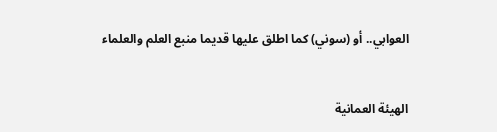العوابي.. أو (سوني) كما اطلق عليها قديما منبع العلم والعلماء


الهيئة العمانية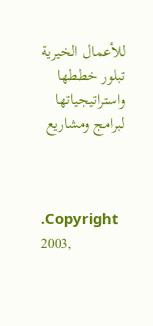للأعمال الخيرية تبلور خططها واستراتيجياتها
لبرامج ومشاريع



.Copyright 2003,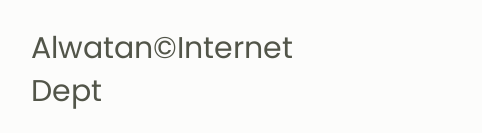Alwatan©Internet Dept